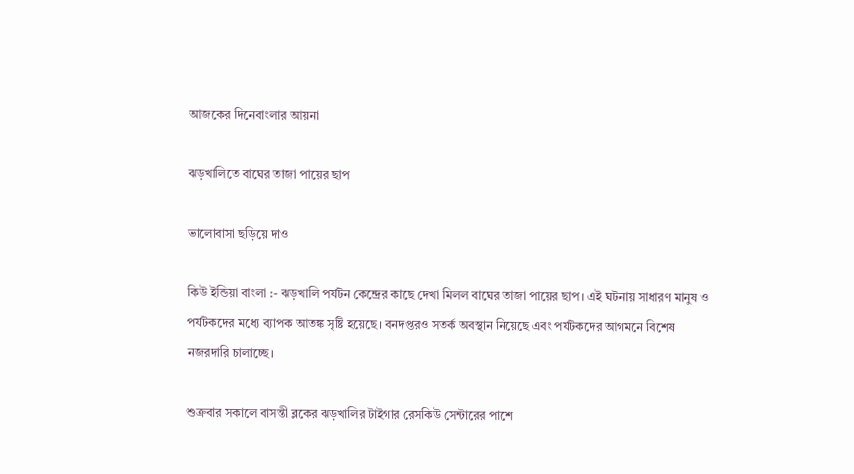আজকের দিনেবাংলার আয়না

ঝড়খালিতে বাঘের তাজা পায়ের ছাপ

ভালোবাসা ছড়িয়ে দাও

কিউ ইন্ডিয়া বাংলা :- ঝড়খালি পর্যটন কেন্দ্রের কাছে দেখা মিলল বাঘের তাজা পায়ের ছাপ। এই ঘটনায় সাধারণ মানুষ ও পর্যটকদের মধ্যে ব্যাপক আতঙ্ক সৃষ্টি হয়েছে। বনদপ্তরও সতর্ক অবস্থান নিয়েছে এবং পর্যটকদের আগমনে বিশেষ নজরদারি চালাচ্ছে।

শুক্রবার সকালে বাসন্তী ব্লকের ঝড়খালির টাইগার রেসকিউ সেন্টারের পাশে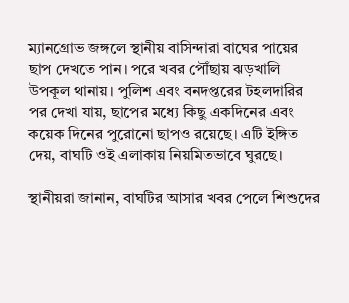ম্যানগ্রোভ জঙ্গলে স্থানীয় বাসিন্দারা বাঘের পায়ের ছাপ দেখতে পান। পরে খবর পৌঁছায় ঝড়খালি উপকূল থানায়। পুলিশ এবং বনদপ্তরের টহলদারির পর দেখা যায়, ছাপের মধ্যে কিছু একদিনের এবং কয়েক দিনের পুরোনো ছাপও রয়েছে। এটি ইঙ্গিত দেয়, বাঘটি ওই এলাকায় নিয়মিতভাবে ঘুরছে।

স্থানীয়রা জানান, বাঘটির আসার খবর পেলে শিশুদের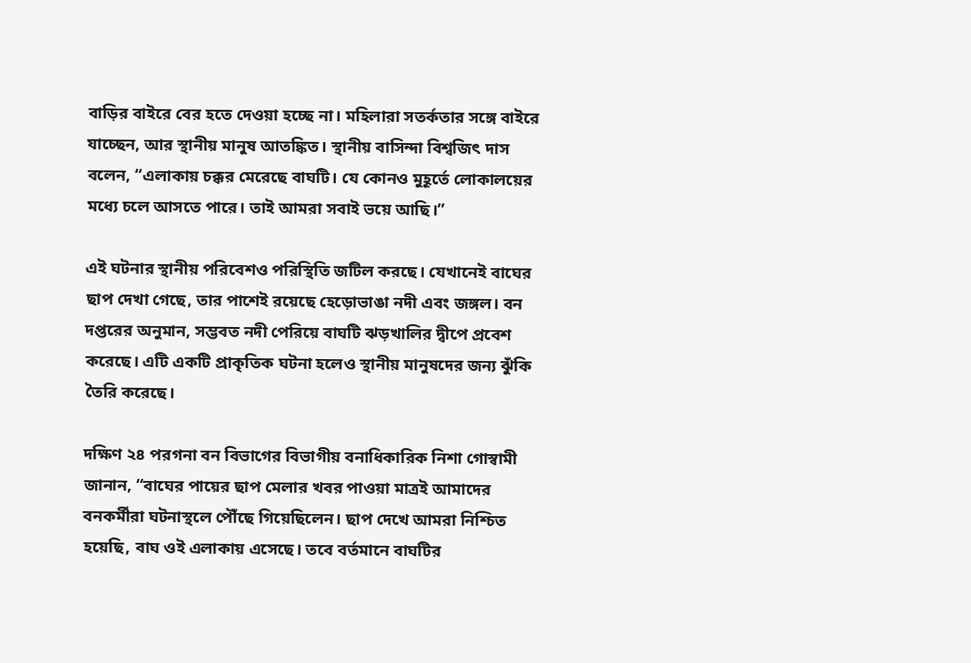বাড়ির বাইরে বের হতে দেওয়া হচ্ছে না। মহিলারা সতর্কতার সঙ্গে বাইরে যাচ্ছেন, আর স্থানীয় মানুষ আতঙ্কিত। স্থানীয় বাসিন্দা বিশ্বজিৎ দাস বলেন, “এলাকায় চক্কর মেরেছে বাঘটি। যে কোনও মুহূর্তে লোকালয়ের মধ্যে চলে আসতে পারে। তাই আমরা সবাই ভয়ে আছি।”

এই ঘটনার স্থানীয় পরিবেশও পরিস্থিতি জটিল করছে। যেখানেই বাঘের ছাপ দেখা গেছে, তার পাশেই রয়েছে হেড়োভাঙা নদী এবং জঙ্গল। বন দপ্তরের অনুমান, সম্ভবত নদী পেরিয়ে বাঘটি ঝড়খালির দ্বীপে প্রবেশ করেছে। এটি একটি প্রাকৃতিক ঘটনা হলেও স্থানীয় মানুষদের জন্য ঝুঁকি তৈরি করেছে।

দক্ষিণ ২৪ পরগনা বন বিভাগের বিভাগীয় বনাধিকারিক নিশা গোস্বামী জানান, “বাঘের পায়ের ছাপ মেলার খবর পাওয়া মাত্রই আমাদের বনকর্মীরা ঘটনাস্থলে পৌঁছে গিয়েছিলেন। ছাপ দেখে আমরা নিশ্চিত হয়েছি, বাঘ ওই এলাকায় এসেছে। তবে বর্তমানে বাঘটির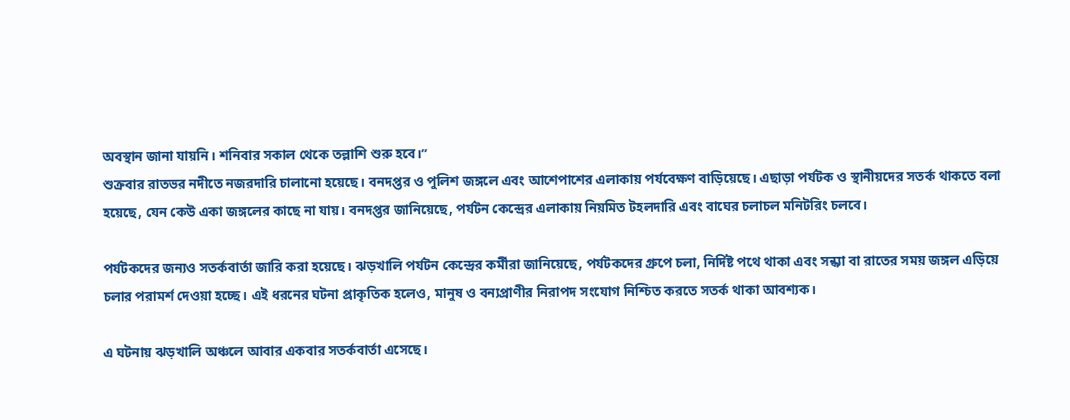অবস্থান জানা যায়নি। শনিবার সকাল থেকে তল্লাশি শুরু হবে।”
শুক্রবার রাতভর নদীতে নজরদারি চালানো হয়েছে। বনদপ্তর ও পুলিশ জঙ্গলে এবং আশেপাশের এলাকায় পর্যবেক্ষণ বাড়িয়েছে। এছাড়া পর্যটক ও স্থানীয়দের সতর্ক থাকতে বলা হয়েছে, যেন কেউ একা জঙ্গলের কাছে না যায়। বনদপ্তর জানিয়েছে, পর্যটন কেন্দ্রের এলাকায় নিয়মিত টহলদারি এবং বাঘের চলাচল মনিটরিং চলবে।

পর্যটকদের জন্যও সতর্কবার্তা জারি করা হয়েছে। ঝড়খালি পর্যটন কেন্দ্রের কর্মীরা জানিয়েছে, পর্যটকদের গ্রুপে চলা, নির্দিষ্ট পথে থাকা এবং সন্ধ্যা বা রাতের সময় জঙ্গল এড়িয়ে চলার পরামর্শ দেওয়া হচ্ছে। এই ধরনের ঘটনা প্রাকৃতিক হলেও, মানুষ ও বন্যপ্রাণীর নিরাপদ সংযোগ নিশ্চিত করতে সতর্ক থাকা আবশ্যক।

এ ঘটনায় ঝড়খালি অঞ্চলে আবার একবার সতর্কবার্তা এসেছে।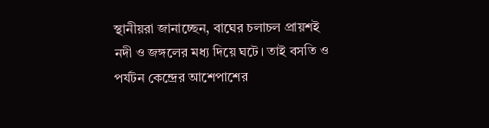স্থানীয়রা জানাচ্ছেন, বাঘের চলাচল প্রায়শই নদী ও জঙ্গলের মধ্য দিয়ে ঘটে। তাই বসতি ও পর্যটন কেন্দ্রের আশেপাশের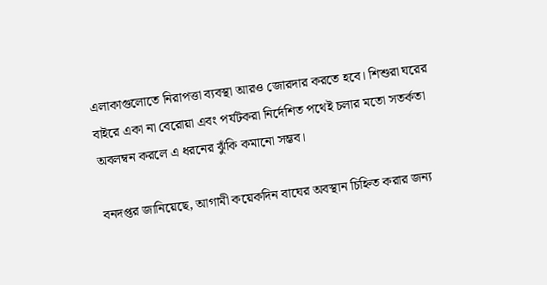এলাকাগুলোতে নিরাপত্তা ব্যবস্থা আরও জোরদার করতে হবে। শিশুরা ঘরের বাইরে একা না বেরোয়া এবং পর্যটকরা নির্দেশিত পথেই চলার মতো সতর্কতা অবলম্বন করলে এ ধরনের ঝুঁকি কমানো সম্ভব।

বনদপ্তর জানিয়েছে, আগামী কয়েকদিন বাঘের অবস্থান চিহ্নিত করার জন্য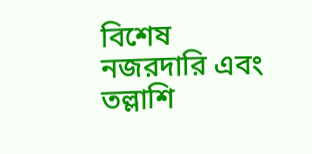বিশেষ নজরদারি এবং তল্লাশি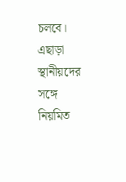চলবে। এছাড়া স্থানীয়দের সঙ্গে নিয়মিত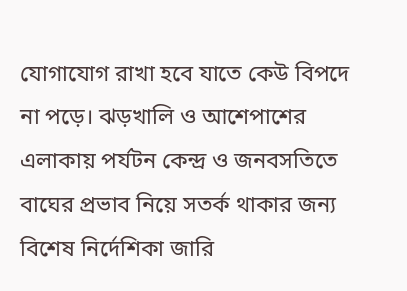যোগাযোগ রাখা হবে যাতে কেউ বিপদে না পড়ে। ঝড়খালি ও আশেপাশের এলাকায় পর্যটন কেন্দ্র ও জনবসতিতে বাঘের প্রভাব নিয়ে সতর্ক থাকার জন্য বিশেষ নির্দেশিকা জারি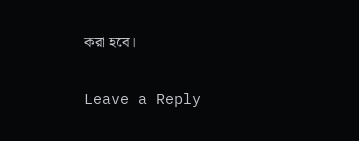করা হবে।

Leave a Reply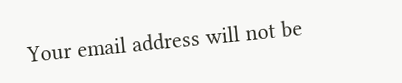Your email address will not be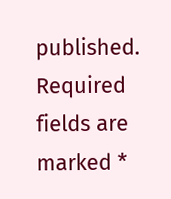published. Required fields are marked *